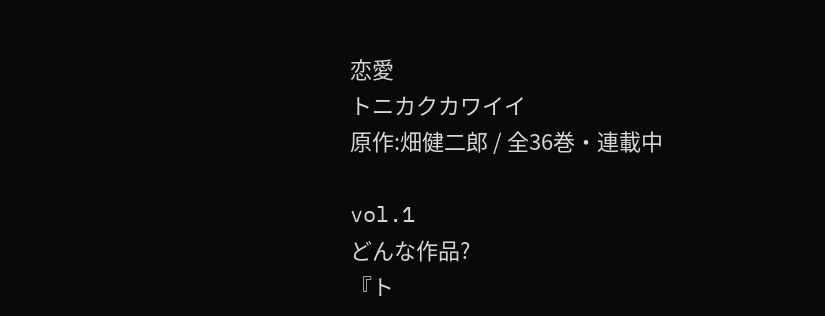恋愛
トニカクカワイイ
原作:畑健二郎 / 全36巻・連載中

vol.1
どんな作品?
『ト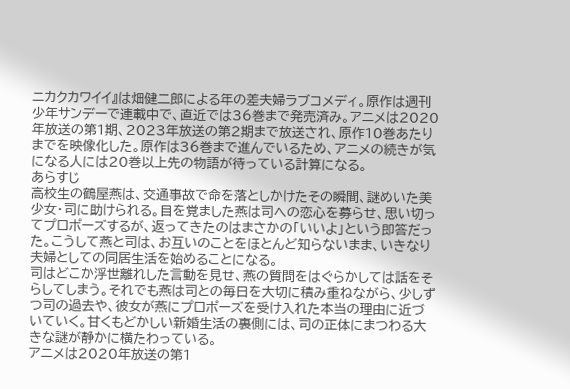ニカクカワイイ』は畑健二郎による年の差夫婦ラブコメディ。原作は週刊少年サンデーで連載中で、直近では36巻まで発売済み。アニメは2020年放送の第1期、2023年放送の第2期まで放送され、原作10巻あたりまでを映像化した。原作は36巻まで進んでいるため、アニメの続きが気になる人には20巻以上先の物語が待っている計算になる。
あらすじ
高校生の鶴屋燕は、交通事故で命を落としかけたその瞬間、謎めいた美少女・司に助けられる。目を覚ました燕は司への恋心を募らせ、思い切ってプロポーズするが、返ってきたのはまさかの「いいよ」という即答だった。こうして燕と司は、お互いのことをほとんど知らないまま、いきなり夫婦としての同居生活を始めることになる。
司はどこか浮世離れした言動を見せ、燕の質問をはぐらかしては話をそらしてしまう。それでも燕は司との毎日を大切に積み重ねながら、少しずつ司の過去や、彼女が燕にプロポーズを受け入れた本当の理由に近づいていく。甘くもどかしい新婚生活の裏側には、司の正体にまつわる大きな謎が静かに横たわっている。
アニメは2020年放送の第1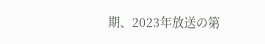期、2023年放送の第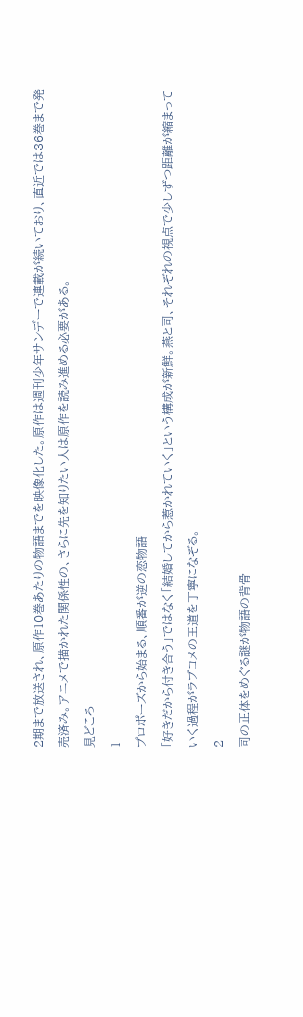2期まで放送され、原作10巻あたりの物語までを映像化した。原作は週刊少年サンデーで連載が続いており、直近では36巻まで発売済み。アニメで描かれた関係性の、さらに先を知りたい人は原作を読み進める必要がある。
見どころ
1
プロポーズから始まる、順番が逆の恋物語
「好きだから付き合う」ではなく「結婚してから惹かれていく」という構成が新鮮。燕と司、それぞれの視点で少しずつ距離が縮まっていく過程がラブコメの王道を丁寧になぞる。
2
司の正体をめぐる謎が物語の背骨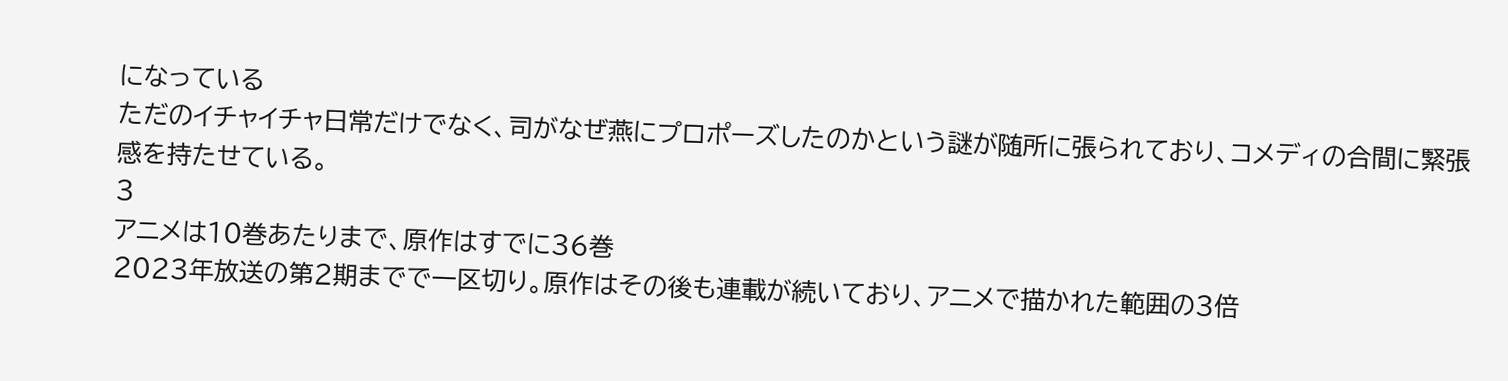になっている
ただのイチャイチャ日常だけでなく、司がなぜ燕にプロポーズしたのかという謎が随所に張られており、コメディの合間に緊張感を持たせている。
3
アニメは10巻あたりまで、原作はすでに36巻
2023年放送の第2期までで一区切り。原作はその後も連載が続いており、アニメで描かれた範囲の3倍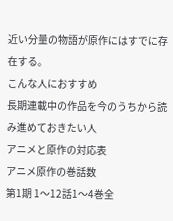近い分量の物語が原作にはすでに存在する。
こんな人におすすめ
長期連載中の作品を今のうちから読み進めておきたい人
アニメと原作の対応表
アニメ原作の巻話数
第1期 1〜12話1〜4巻全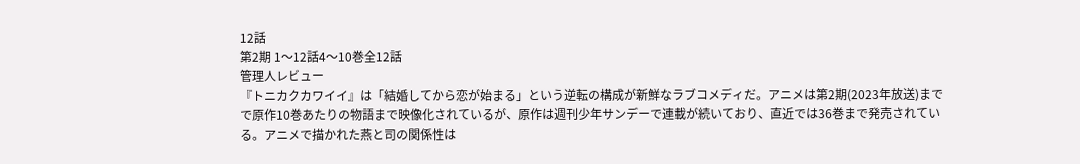12話
第2期 1〜12話4〜10巻全12話
管理人レビュー
『トニカクカワイイ』は「結婚してから恋が始まる」という逆転の構成が新鮮なラブコメディだ。アニメは第2期(2023年放送)までで原作10巻あたりの物語まで映像化されているが、原作は週刊少年サンデーで連載が続いており、直近では36巻まで発売されている。アニメで描かれた燕と司の関係性は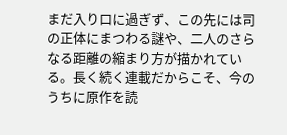まだ入り口に過ぎず、この先には司の正体にまつわる謎や、二人のさらなる距離の縮まり方が描かれている。長く続く連載だからこそ、今のうちに原作を読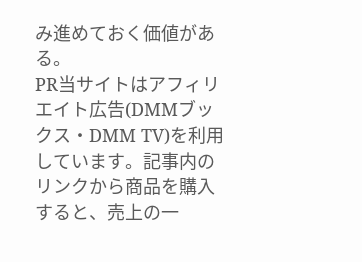み進めておく価値がある。
PR当サイトはアフィリエイト広告(DMMブックス・DMM TV)を利用しています。記事内のリンクから商品を購入すると、売上の一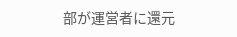部が運営者に還元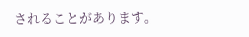されることがあります。